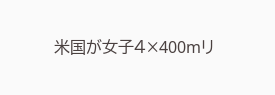米国が女子4×400mリ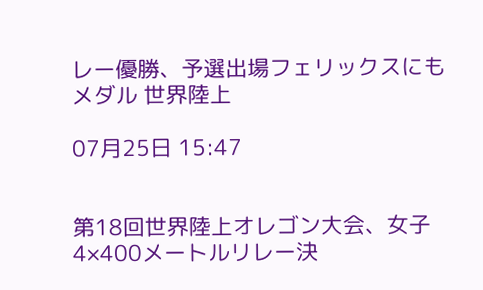レー優勝、予選出場フェリックスにもメダル 世界陸上

07月25日 15:47


第18回世界陸上オレゴン大会、女子4×400メートルリレー決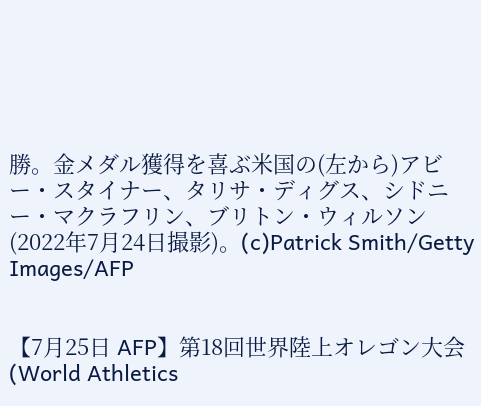勝。金メダル獲得を喜ぶ米国の(左から)アビー・スタイナー、タリサ・ディグス、シドニー・マクラフリン、ブリトン・ウィルソン(2022年7月24日撮影)。(c)Patrick Smith/Getty Images/AFP


【7月25日 AFP】第18回世界陸上オレゴン大会(World Athletics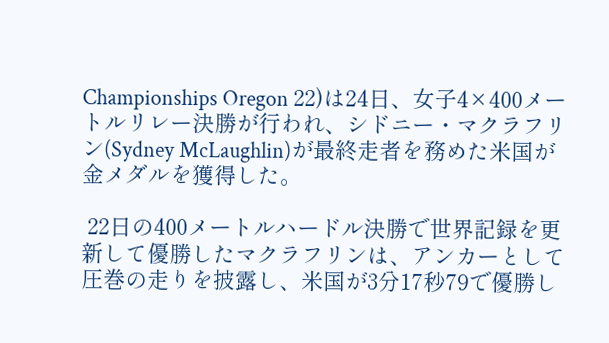Championships Oregon 22)は24日、女子4×400メートルリレー決勝が行われ、シドニー・マクラフリン(Sydney McLaughlin)が最終走者を務めた米国が金メダルを獲得した。

 22日の400メートルハードル決勝で世界記録を更新して優勝したマクラフリンは、アンカーとして圧巻の走りを披露し、米国が3分17秒79で優勝し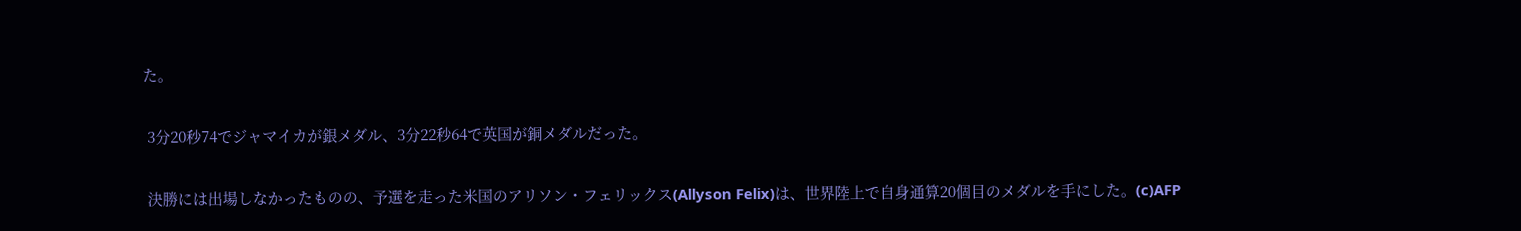た。

 3分20秒74でジャマイカが銀メダル、3分22秒64で英国が銅メダルだった。

 決勝には出場しなかったものの、予選を走った米国のアリソン・フェリックス(Allyson Felix)は、世界陸上で自身通算20個目のメダルを手にした。(c)AFP